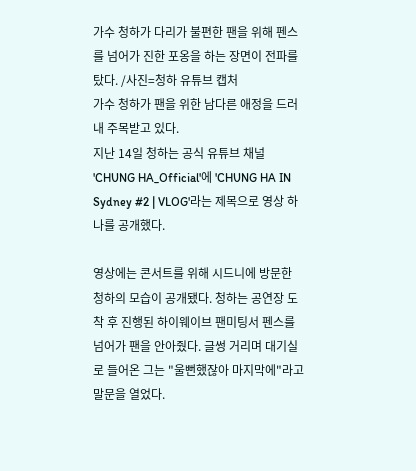가수 청하가 다리가 불편한 팬을 위해 펜스를 넘어가 진한 포옹을 하는 장면이 전파를 탔다. /사진=청하 유튜브 캡처
가수 청하가 팬을 위한 남다른 애정을 드러내 주목받고 있다.
지난 14일 청하는 공식 유튜브 채널 'CHUNG HA_Official'에 'CHUNG HA IN Sydney #2 | VLOG'라는 제목으로 영상 하나를 공개했다.

영상에는 콘서트를 위해 시드니에 방문한 청하의 모습이 공개됐다. 청하는 공연장 도착 후 진행된 하이웨이브 팬미팅서 펜스를 넘어가 팬을 안아줬다. 글썽 거리며 대기실로 들어온 그는 "울뻔했잖아 마지막에"라고 말문을 열었다.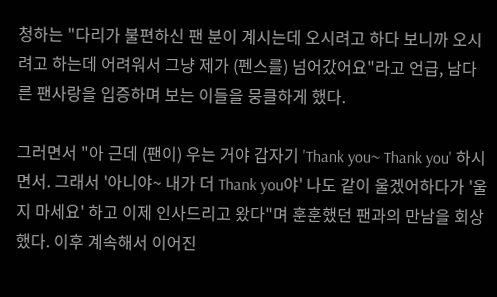청하는 "다리가 불편하신 팬 분이 계시는데 오시려고 하다 보니까 오시려고 하는데 어려워서 그냥 제가 (펜스를) 넘어갔어요"라고 언급, 남다른 팬사랑을 입증하며 보는 이들을 뭉클하게 했다.

그러면서 "아 근데 (팬이) 우는 거야 갑자기 'Thank you~ Thank you' 하시면서. 그래서 '아니야~ 내가 더 Thank you야' 나도 같이 울겠어하다가 '울지 마세요' 하고 이제 인사드리고 왔다"며 훈훈했던 팬과의 만남을 회상했다. 이후 계속해서 이어진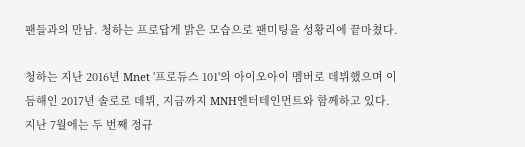팬들과의 만남. 청하는 프로답게 밝은 모습으로 팬미팅을 성황리에 끝마쳤다.

청하는 지난 2016년 Mnet '프로듀스 101'의 아이오아이 멤버로 데뷔했으며 이듬해인 2017년 솔로로 데뷔, 지금까지 MNH엔터테인먼트와 함께하고 있다. 지난 7월에는 두 번째 정규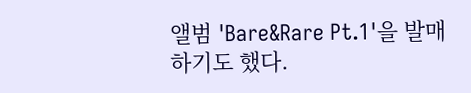앨범 'Bare&Rare Pt.1'을 발매하기도 했다.